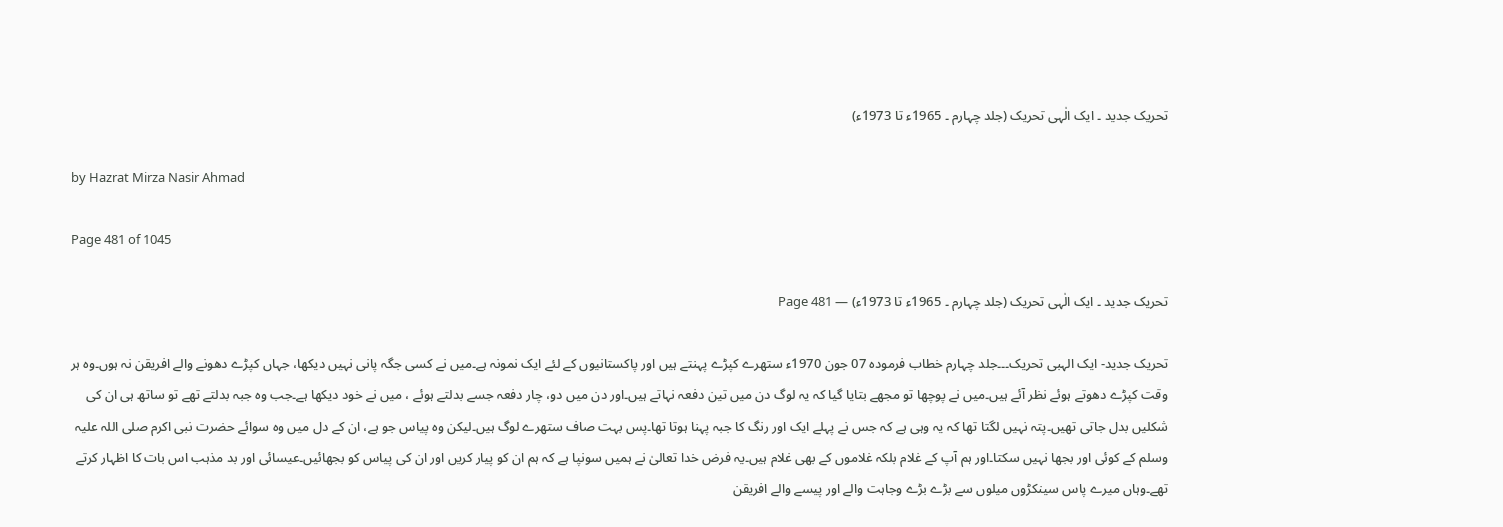تحریک جدید ۔ ایک الٰہی تحریک (جلد چہارم ۔ 1965ء تا 1973ء)

by Hazrat Mirza Nasir Ahmad

Page 481 of 1045

تحریک جدید ۔ ایک الٰہی تحریک (جلد چہارم ۔ 1965ء تا 1973ء) — Page 481

تحریک جدید- ایک الہبی تحریک۔۔۔جلد چہارم خطاب فرموده 07 جون 1970ء ستھرے کپڑے پہنتے ہیں اور پاکستانیوں کے لئے ایک نمونہ ہے۔میں نے کسی جگہ پانی نہیں دیکھا، جہاں کپڑے دھونے والے افریقن نہ ہوں۔وہ ہر وقت کپڑے دھوتے ہوئے نظر آئے ہیں۔میں نے پوچھا تو مجھے بتایا گیا کہ یہ لوگ دن میں تین دفعہ نہاتے ہیں۔اور دن میں دو، چار دفعہ جسے بدلتے ہوئے ، میں نے خود دیکھا ہے۔جب وہ جبہ بدلتے تھے تو ساتھ ہی ان کی شکلیں بدل جاتی تھیں۔پتہ نہیں لگتا تھا کہ یہ وہی ہے کہ جس نے پہلے ایک اور رنگ کا جبہ پہنا ہوتا تھا۔پس بہت صاف ستھرے لوگ ہیں۔لیکن وہ پیاس جو ہے، ان کے دل میں وہ سوائے حضرت نبی اکرم صلی اللہ علیہ وسلم کے کوئی اور بجھا نہیں سکتا۔اور ہم آپ کے غلام بلکہ غلاموں کے بھی غلام ہیں۔یہ فرض خدا تعالیٰ نے ہمیں سونپا ہے کہ ہم ان کو پیار کریں اور ان کی پیاس کو بجھائیں۔عیسائی اور بد مذہب اس بات کا اظہار کرتے تھے۔وہاں میرے پاس سینکڑوں میلوں سے بڑے بڑے وجاہت والے اور پیسے والے افریقن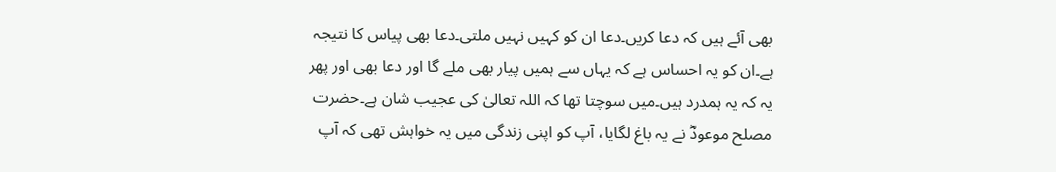بھی آئے ہیں کہ دعا کریں۔دعا ان کو کہیں نہیں ملتی۔دعا بھی پیاس کا نتیجہ ہے۔ان کو یہ احساس ہے کہ یہاں سے ہمیں پیار بھی ملے گا اور دعا بھی اور پھر یہ کہ یہ ہمدرد ہیں۔میں سوچتا تھا کہ اللہ تعالیٰ کی عجیب شان ہے۔حضرت مصلح موعودؓ نے یہ باغ لگایا، آپ کو اپنی زندگی میں یہ خواہش تھی کہ آپ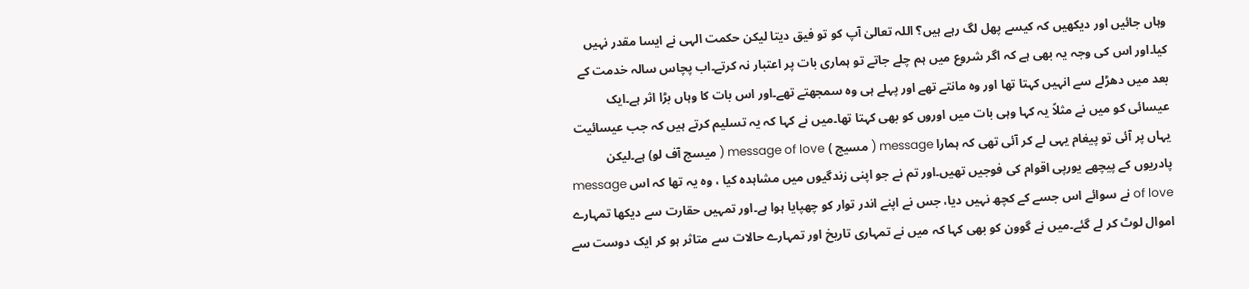وہاں جائیں اور دیکھیں کہ کیسے پھل لگ رہے ہیں؟ اللہ تعالیٰ آپ کو تو فیق دیتا لیکن حکمت الہی نے ایسا مقدر نہیں کیا۔اور اس کی وجہ یہ بھی ہے کہ اگر شروع میں ہم چلے جاتے تو ہماری بات پر اعتبار نہ کرتے۔اب پچاس سالہ خدمت کے بعد میں دھڑلے سے انہیں کہتا تھا اور وہ مانتے تھے اور پہلے ہی وہ سمجھتے تھے۔اور اس بات کا وہاں بڑا اثر ہے۔ایک عیسائی کو میں نے مثلاً یہ کہا وہی بات میں اوروں کو بھی کہتا تھا۔میں نے کہا کہ یہ تسلیم کرتے ہیں کہ جب عیسائیت یہاں پر آئی تو پیغام یہی لے کر آئی تھی کہ ہمارا message ( مسیج ) message of love ( میسج آف لو) ہے۔لیکن پادریوں کے پیچھے یورپی اقوام کی فوجیں تھیں۔اور تم نے جو اپنی زندگیوں میں مشاہدہ کیا ، وہ یہ تھا کہ اس message of love نے سوائے اس جسے کے کچھ نہیں دیا، جس نے اپنے اندر توار کو چھپایا ہوا ہے۔اور تمہیں حقارت سے دیکھا تمہارے اموال لوٹ کر لے گئے۔میں نے گوون کو بھی کہا کہ میں نے تمہاری تاریخ اور تمہارے حالات سے متاثر ہو کر ایک دوست سے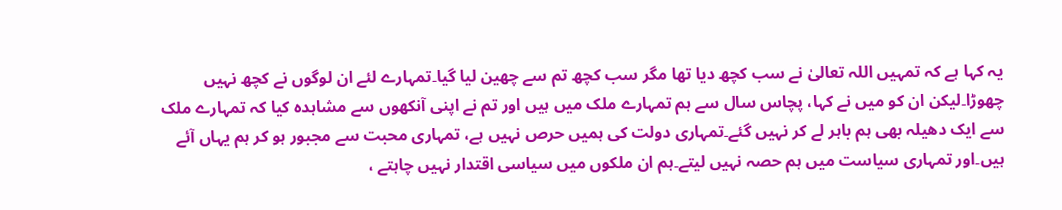یہ کہا ہے کہ تمہیں اللہ تعالیٰ نے سب کچھ دیا تھا مگر سب کچھ تم سے چھین لیا گیا۔تمہارے لئے ان لوگوں نے کچھ نہیں چھوڑا۔لیکن ان کو میں نے کہا، پچاس سال سے ہم تمہارے ملک میں ہیں اور تم نے اپنی آنکھوں سے مشاہدہ کیا کہ تمہارے ملک سے ایک دھیلہ بھی ہم باہر لے کر نہیں گئے۔تمہاری دولت کی ہمیں حرص نہیں ہے، تمہاری محبت سے مجبور ہو کر ہم یہاں آئے ہیں۔اور تمہاری سیاست میں ہم حصہ نہیں لیتے۔ہم ان ملکوں میں سیاسی اقتدار نہیں چاہتے ،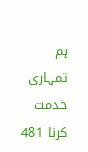ہم تمہاری خدمت کرنا 481